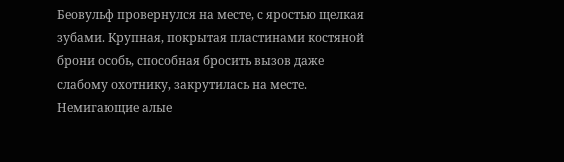Беовульф провернулся на месте, с яростью щелкая зубами. Крупная, покрытая пластинами костяной брони особь, способная бросить вызов даже слабому охотнику, закрутилась на месте. Немигающие алые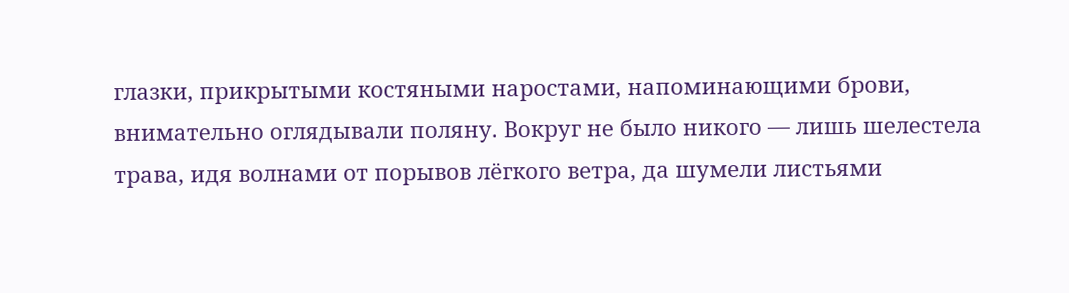глазки, прикрытыми костяными наростами, напоминающими брови, внимательно оглядывали поляну. Вокруг не было никого — лишь шелестела трава, идя волнами от порывов лёгкого ветра, да шумели листьями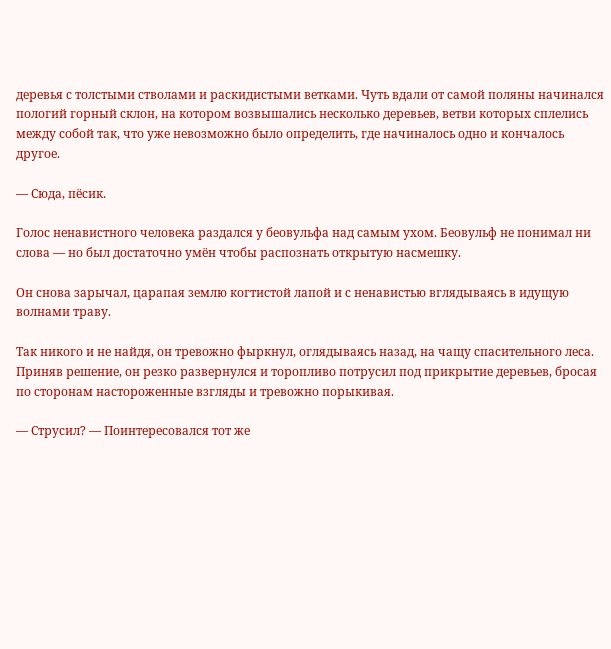деревья с толстыми стволами и раскидистыми ветками. Чуть вдали от самой поляны начинался пологий горный склон, на котором возвышались несколько деревьев, ветви которых сплелись между собой так, что уже невозможно было определить, где начиналось одно и кончалось другое.

— Сюда, пёсик.

Голос ненавистного человека раздался у беовульфа над самым ухом. Беовульф не понимал ни слова — но был достаточно умён чтобы распознать открытую насмешку.

Он снова зарычал, царапая землю когтистой лапой и с ненавистью вглядываясь в идущую волнами траву.

Так никого и не найдя, он тревожно фыркнул, оглядываясь назад, на чащу спасительного леса. Приняв решение, он резко развернулся и торопливо потрусил под прикрытие деревьев, бросая по сторонам настороженные взгляды и тревожно порыкивая.

— Струсил? — Поинтересовался тот же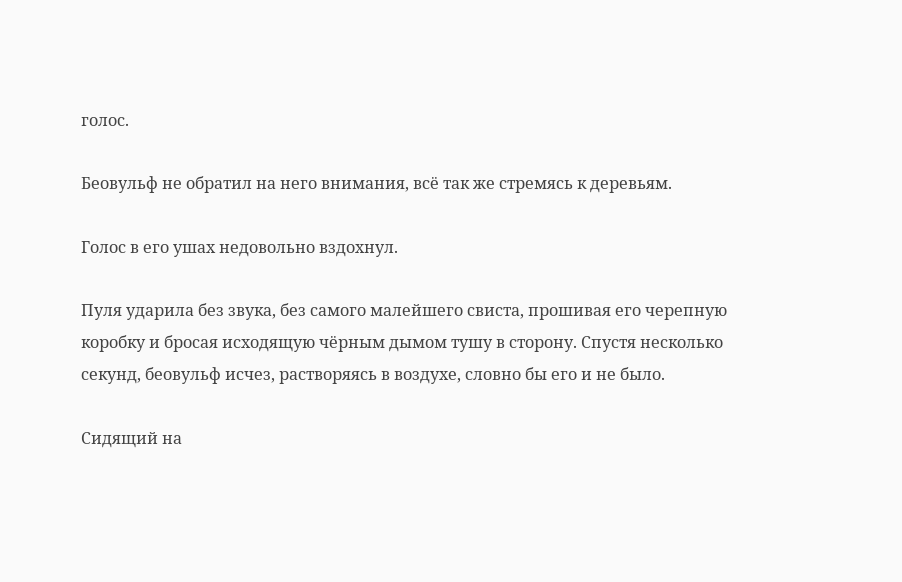голос.

Беовульф не обратил на него внимания, всё так же стремясь к деревьям.

Голос в его ушах недовольно вздохнул.

Пуля ударила без звука, без самого малейшего свиста, прошивая его черепную коробку и бросая исходящую чёрным дымом тушу в сторону. Спустя несколько секунд, беовульф исчез, растворяясь в воздухе, словно бы его и не было.

Сидящий на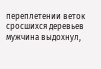переплетении веток сросшихся деревьев мужчина выдохнул,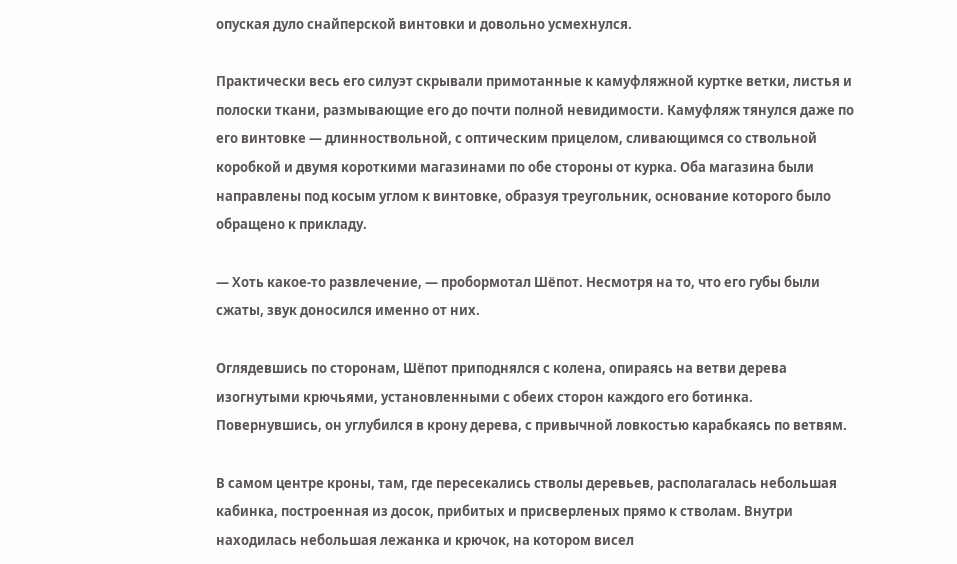опуская дуло снайперской винтовки и довольно усмехнулся.

Практически весь его силуэт скрывали примотанные к камуфляжной куртке ветки, листья и полоски ткани, размывающие его до почти полной невидимости. Камуфляж тянулся даже по его винтовке — длинноствольной, с оптическим прицелом, сливающимся со ствольной коробкой и двумя короткими магазинами по обе стороны от курка. Оба магазина были направлены под косым углом к винтовке, образуя треугольник, основание которого было обращено к прикладу.

— Хоть какое-то развлечение, — пробормотал Шёпот. Несмотря на то, что его губы были сжаты, звук доносился именно от них.

Оглядевшись по сторонам, Шёпот приподнялся с колена, опираясь на ветви дерева изогнутыми крючьями, установленными с обеих сторон каждого его ботинка. Повернувшись, он углубился в крону дерева, с привычной ловкостью карабкаясь по ветвям.

В самом центре кроны, там, где пересекались стволы деревьев, располагалась небольшая кабинка, построенная из досок, прибитых и присверленых прямо к стволам. Внутри находилась небольшая лежанка и крючок, на котором висел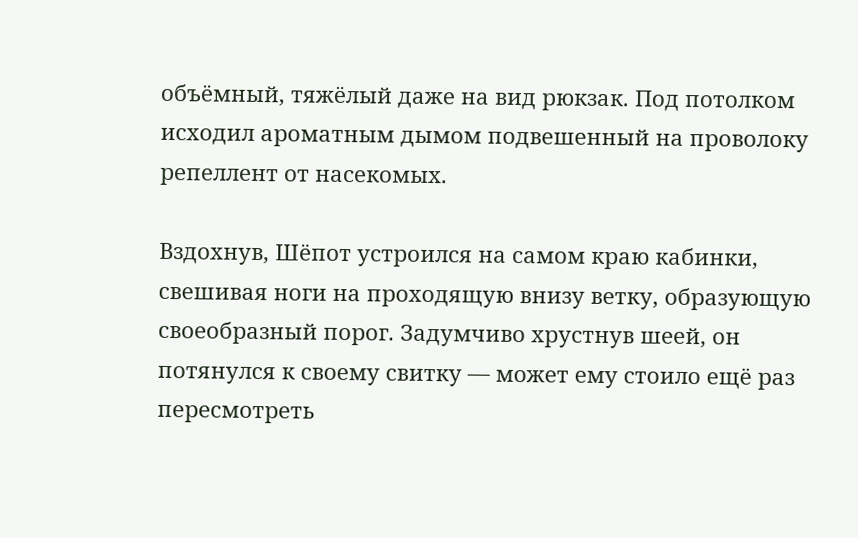объёмный, тяжёлый даже на вид рюкзак. Под потолком исходил ароматным дымом подвешенный на проволоку репеллент от насекомых.

Вздохнув, Шёпот устроился на самом краю кабинки, свешивая ноги на проходящую внизу ветку, образующую своеобразный порог. Задумчиво хрустнув шеей, он потянулся к своему свитку — может ему стоило ещё раз пересмотреть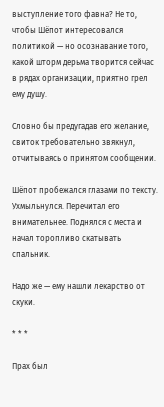выступление того фавна? Не то, чтобы Шёпот интересовался политикой — но осознавание того, какой шторм дерьма творится сейчас в рядах организации, приятно грел ему душу.

Словно бы предугадав его желание, свиток требовательно звякнул, отчитываясь о принятом сообщении.

Шёпот пробежался глазами по тексту. Ухмыльнулся. Перечитал его внимательнее. Поднялся с места и начал торопливо скатывать спальник.

Надо же — ему нашли лекарство от скуки.

* * *

Прах был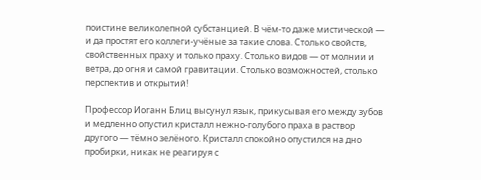поистине великолепной субстанцией. В чём-то даже мистической — и да простят его коллеги-учёные за такие слова. Столько свойств, свойственных праху и только праху. Столько видов — от молнии и ветра, до огня и самой гравитации. Столько возможностей, столько перспектив и открытий!

Профессор Иоганн Блиц высунул язык, прикусывая его между зубов и медленно опустил кристалл нежно-голубого праха в раствор другого — тёмно зелёного. Кристалл спокойно опустился на дно пробирки, никак не реагируя с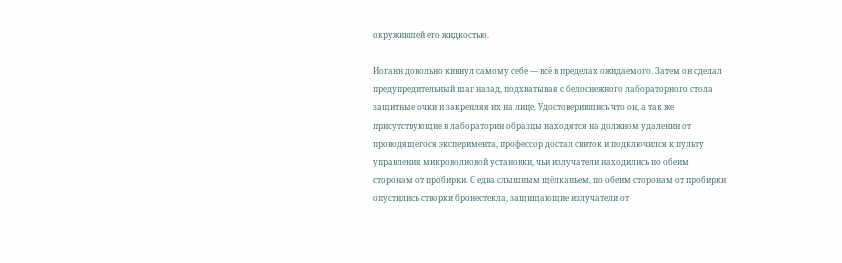окружившей его жидкостью.

Иоганн довольно кивнул самому себе — всё в пределах ожидаемого. Затем он сделал предупредительный шаг назад, подхватывая с белоснежного лабораторного стола защитные очки и закрепляя их на лице. Удостоверившись что он, а так же присутствующие в лаборатории образцы находятся на должном удалении от проводящегося эксперимента, профессор достал свиток и подключился к пульту управления микроволновой установки, чьи излучатели находились по обеим сторонам от пробирки. С едва слышным щёлканьем, по обеим сторонам от пробирки опустились створки бронестекла, защищающие излучатели от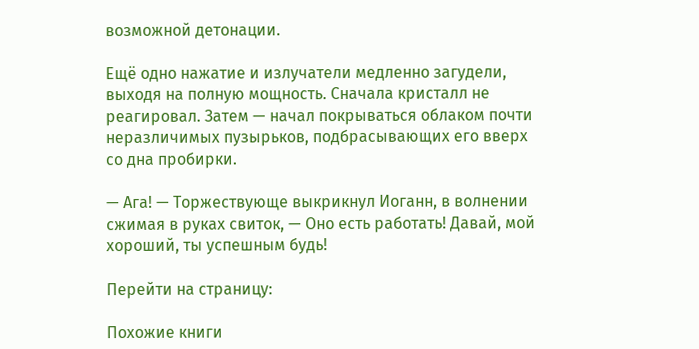возможной детонации.

Ещё одно нажатие и излучатели медленно загудели, выходя на полную мощность. Сначала кристалл не реагировал. Затем — начал покрываться облаком почти неразличимых пузырьков, подбрасывающих его вверх со дна пробирки.

— Ага! — Торжествующе выкрикнул Иоганн, в волнении сжимая в руках свиток, — Оно есть работать! Давай, мой хороший, ты успешным будь!

Перейти на страницу:

Похожие книги